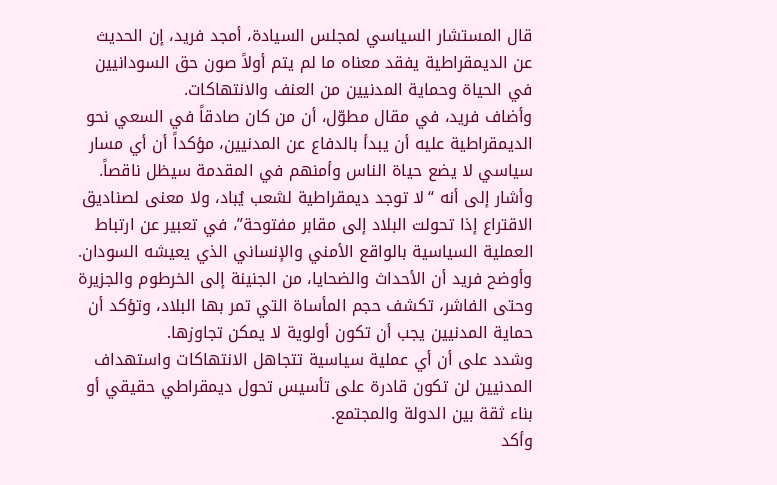قال المستشار السياسي لمجلس السيادة، أمجد فريد، إن الحديث عن الديمقراطية يفقد معناه ما لم يتم أولاً صون حق السودانيين في الحياة وحماية المدنيين من العنف والانتهاكات.
وأضاف فريد، في مقال مطوّل، أن من كان صادقاً في السعي نحو الديمقراطية عليه أن يبدأ بالدفاع عن المدنيين، مؤكداً أن أي مسار سياسي لا يضع حياة الناس وأمنهم في المقدمة سيظل ناقصاً.
وأشار إلى أنه “لا توجد ديمقراطية لشعب يُباد، ولا معنى لصناديق الاقتراع إذا تحولت البلاد إلى مقابر مفتوحة”، في تعبير عن ارتباط العملية السياسية بالواقع الأمني والإنساني الذي يعيشه السودان.
وأوضح فريد أن الأحداث والضحايا، من الجنينة إلى الخرطوم والجزيرة وحتى الفاشر، تكشف حجم المأساة التي تمر بها البلاد، وتؤكد أن حماية المدنيين يجب أن تكون أولوية لا يمكن تجاوزها.
وشدد على أن أي عملية سياسية تتجاهل الانتهاكات واستهداف المدنيين لن تكون قادرة على تأسيس تحول ديمقراطي حقيقي أو بناء ثقة بين الدولة والمجتمع.
وأكد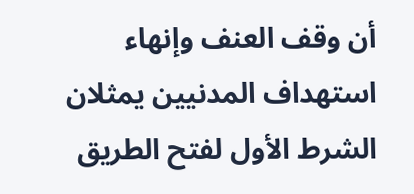أن وقف العنف وإنهاء استهداف المدنيين يمثلان الشرط الأول لفتح الطريق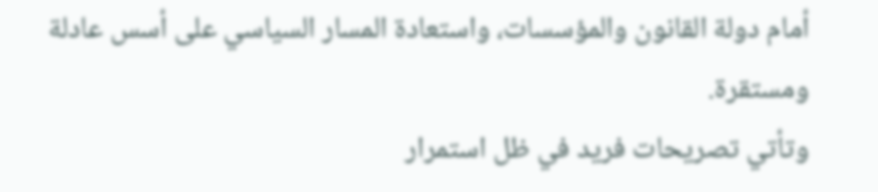أمام دولة القانون والمؤسسات، واستعادة المسار السياسي على أسس عادلة ومستقرة.
وتأتي تصريحات فريد في ظل استمرار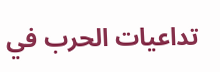تداعيات الحرب في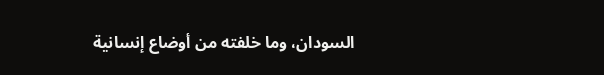السودان، وما خلفته من أوضاع إنسانية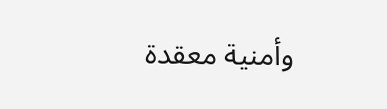وأمنية معقدة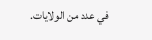في عدد من الولايات.